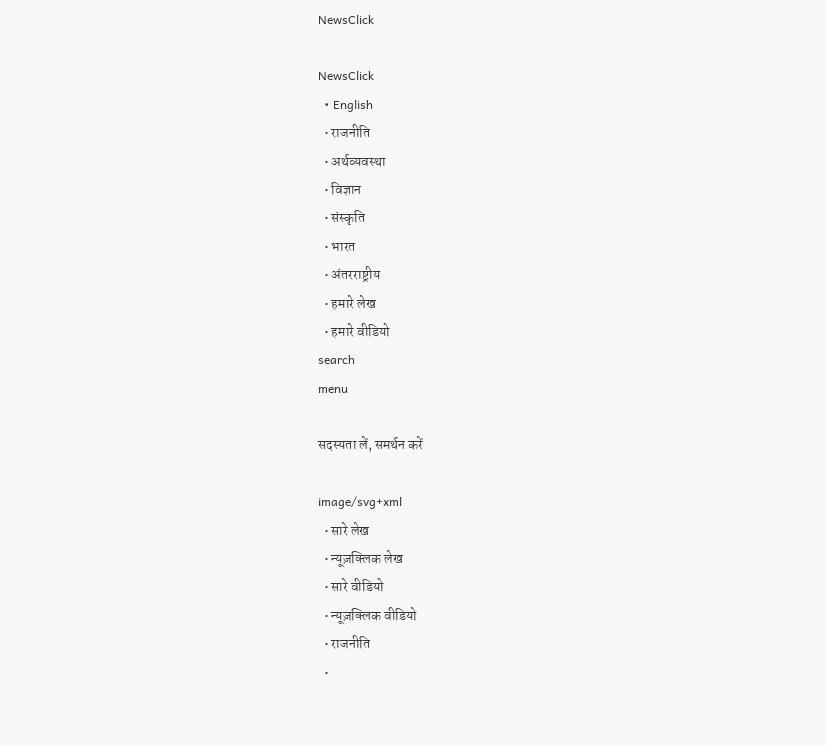NewsClick

NewsClick
  • English
  • राजनीति
  • अर्थव्यवस्था
  • विज्ञान
  • संस्कृति
  • भारत
  • अंतरराष्ट्रीय
  • हमारे लेख
  • हमारे वीडियो
search
menu

सदस्यता लें, समर्थन करें

image/svg+xml
  • सारे लेख
  • न्यूज़क्लिक लेख
  • सारे वीडियो
  • न्यूज़क्लिक वीडियो
  • राजनीति
  •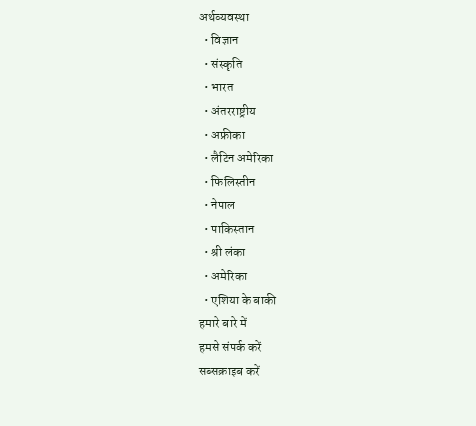अर्थव्यवस्था
  • विज्ञान
  • संस्कृति
  • भारत
  • अंतरराष्ट्रीय
  • अफ्रीका
  • लैटिन अमेरिका
  • फिलिस्तीन
  • नेपाल
  • पाकिस्तान
  • श्री लंका
  • अमेरिका
  • एशिया के बाकी
हमारे बारे में
हमसे संपर्क करें
सब्सक्राइब करें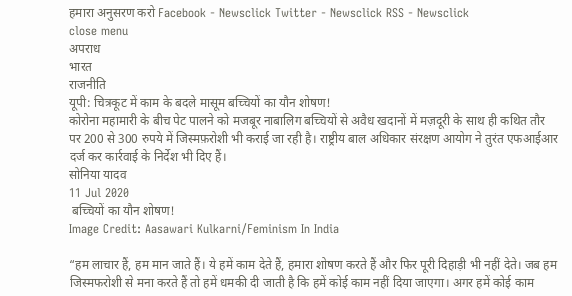हमारा अनुसरण करो Facebook - Newsclick Twitter - Newsclick RSS - Newsclick
close menu
अपराध
भारत
राजनीति
यूपी: चित्रकूट में काम के बदले मासूम बच्चियों का यौन शोषण!
कोरोना महामारी के बीच पेट पालने को मजबूर नाबालिग बच्चियों से अवैध खदानों में मज़दूरी के साथ ही कथित तौर पर 200 से 300 रुपये में जिस्मफ़रोशी भी कराई जा रही है। राष्ट्रीय बाल अधिकार संरक्षण आयोग ने तुरंत एफआईआर दर्ज कर कार्रवाई के निर्देश भी दिए हैं।
सोनिया यादव
11 Jul 2020
 बच्चियों का यौन शोषण!
Image Credit: Aasawari Kulkarni/Feminism In India

“हम लाचार हैं, हम मान जाते हैं। ये हमें काम देते हैं, हमारा शोषण करते हैं और फिर पूरी दिहाड़ी भी नहीं देते। जब हम जिस्मफरोशी से मना करते हैं तो हमें धमकी दी जाती है कि हमें कोई काम नहीं दिया जाएगा। अगर हमें कोई काम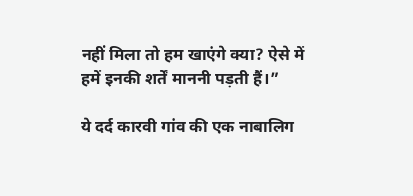नहीं मिला तो हम खाएंगे क्या? ऐसे में हमें इनकी शर्तें माननी पड़ती हैं।”

ये दर्द कारवी गांव की एक नाबालिग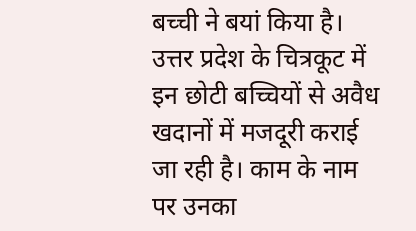बच्ची ने बयां किया है। उत्तर प्रदेश के चित्रकूट में इन छोटी बच्चियों से अवैध खदानों में मजदूरी कराई जा रही है। काम के नाम पर उनका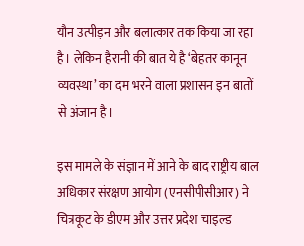यौन उत्पीड़न और बलात्कार तक किया जा रहा है। लेकिन हैरानी की बात ये है ‘बेहतर कानून व्यवस्था’ का दम भरने वाला प्रशासन इन बातों से अंजान है।

इस मामले के संज्ञान में आने के बाद राष्ट्रीय बाल अधिकार संरक्षण आयोग (एनसीपीसीआर) ने चित्रकूट के डीएम और उत्तर प्रदेश चाइल्ड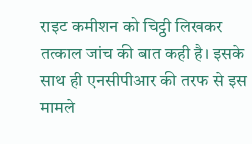राइट कमीशन को चिट्ठी लिखकर तत्काल जांच की बात कही है। इसके साथ ही एनसीपीआर की तरफ से इस मामले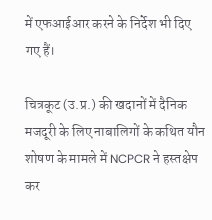में एफआईआर करने के निर्देश भी दिए गए हैं।

चित्रकूट (उ.प्र.) की खदानों में दैनिक मजदूरी के लिए नाबालिगों के कथित यौन शोषण के मामले में NCPCR ने हस्तक्षेप कर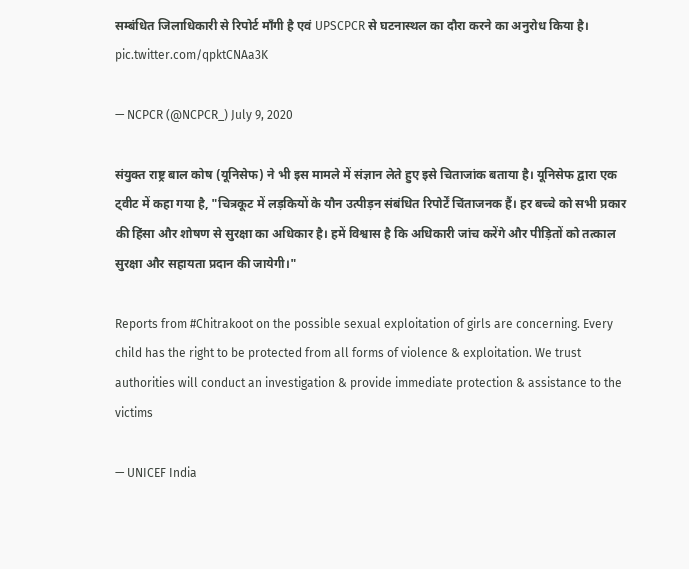सम्बंधित जिलाधिकारी से रिपोर्ट माँगी है एवं UPSCPCR से घटनास्थल का दौरा करने का अनुरोध किया है। pic.twitter.com/qpktCNAa3K

— NCPCR (@NCPCR_) July 9, 2020

संयुक्त राष्ट्र बाल कोष (यूनिसेफ) ने भी इस मामले में संज्ञान लेते हुए इसे चिताजांक बताया है। यूनिसेफ द्वारा एक ट्वीट में कहा गया है, "चित्रकूट में लड़कियों के यौन उत्पीड़न संबंधित रिपोर्टें चिंताजनक हैं। हर बच्चे को सभी प्रकार की हिंसा और शोषण से सुरक्षा का अधिकार है। हमें विश्वास है कि अधिकारी जांच करेंगे और पीड़ितों को तत्काल सुरक्षा और सहायता प्रदान की जायेगी।"

Reports from #Chitrakoot on the possible sexual exploitation of girls are concerning. Every child has the right to be protected from all forms of violence & exploitation. We trust authorities will conduct an investigation & provide immediate protection & assistance to the victims

— UNICEF India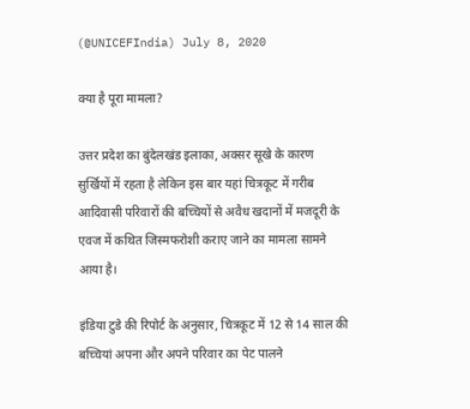(@UNICEFIndia) July 8, 2020

क्या है पूरा मामला?

उत्तर प्रदेश का बुंदेलखंड इलाका, अक्सर सूखे के कारण सुर्खियों में रहता है लेकिन इस बार यहां चित्रकूट में गरीब आदिवासी परिवारों की बच्चियों से अवैध खदानों में मजदूरी के एवज में कथित जिस्मफरोशी कराए जाने का मामला सामने आया है।

इंडिया टुडे की रिपोर्ट के अनुसार, चित्रकूट में 12 से 14 साल की बच्चियां अपना और अपने परिवार का पेट पालने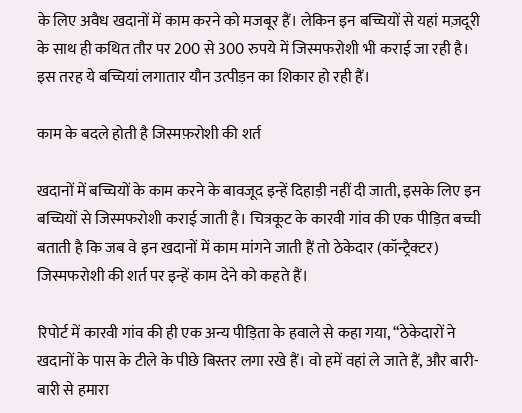के लिए अवैध खदानों में काम करने को मजबूर हैं। लेकिन इन बच्चियों से यहां मज़दूरी के साथ ही कथित तौर पर 200 से 300 रुपये में जिस्मफरोशी भी कराई जा रही है। इस तरह ये बच्चियां लगातार यौन उत्पीड़न का शिकार हो रही हैं।

काम के बदले होती है जिस्मफ़रोशी की शर्त

खदानों में बच्चियों के काम करने के बावजूद इन्हें दिहाड़ी नहीं दी जाती, इसके लिए इन बच्चियों से जिस्मफरोशी कराई जाती है। चित्रकूट के कारवी गांव की एक पीड़ित बच्ची बताती है कि जब वे इन खदानों में काम मांगने जाती हैं तो ठेकेदार (कॉन्ट्रैक्टर) जिस्मफरोशी की शर्त पर इन्हें काम देने को कहते हैं।

रिपोर्ट में कारवी गांव की ही एक अन्य पीड़िता के हवाले से कहा गया, “ठेकेदारों ने खदानों के पास के टीले के पीछे बिस्तर लगा रखे हैं। वो हमें वहां ले जाते हैं, और बारी-बारी से हमारा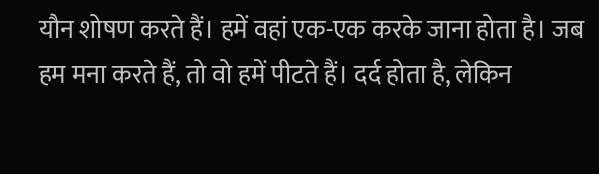यौन शोषण करते हैं। हमें वहां एक-एक करके जाना होता है। जब हम मना करते हैं, तो वो हमें पीटते हैं। दर्द होता है, लेकिन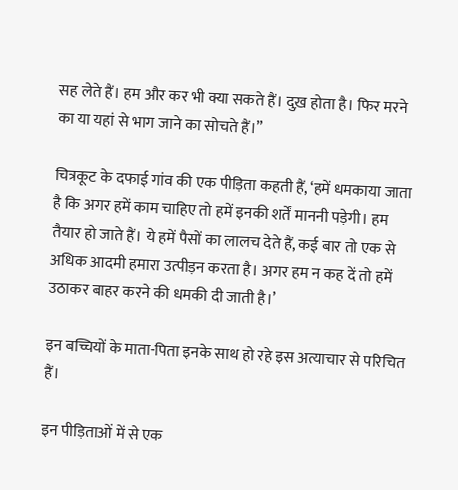सह लेते हैं। हम और कर भी क्या सकते हैं। दुख़ होता है। फिर मरने का या यहां से भाग जाने का सोचते हैं।”

चित्रकूट के दफाई गांव की एक पीड़िता कहती हैं, ‘हमें धमकाया जाता है कि अगर हमें काम चाहिए तो हमें इनकी शर्तें माननी पड़ेगी। हम तैयार हो जाते हैं। ये हमें पैसों का लालच देते हैं, कई बार तो एक से अधिक आदमी हमारा उत्पीड़न करता है। अगर हम न कह दें तो हमें उठाकर बाहर करने की धमकी दी जाती है।’

इन बच्चियों के माता-पिता इनके साथ हो रहे इस अत्याचार से परिचित हैं।

इन पीड़िताओं में से एक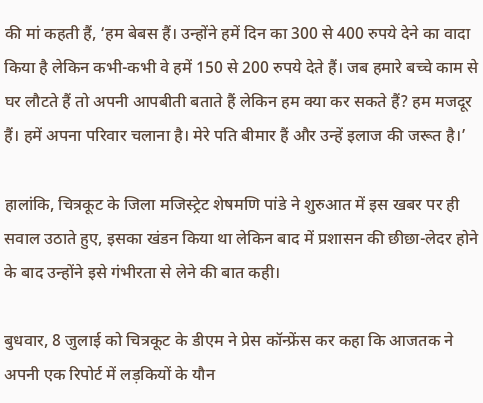की मां कहती हैं, ‘हम बेबस हैं। उन्होंने हमें दिन का 300 से 400 रुपये देने का वादा किया है लेकिन कभी-कभी वे हमें 150 से 200 रुपये देते हैं। जब हमारे बच्चे काम से घर लौटते हैं तो अपनी आपबीती बताते हैं लेकिन हम क्या कर सकते हैं? हम मजदूर हैं। हमें अपना परिवार चलाना है। मेरे पति बीमार हैं और उन्हें इलाज की जरूत है।’

हालांकि, चित्रकूट के जिला मजिस्ट्रेट शेषमणि पांडे ने शुरुआत में इस खबर पर ही सवाल उठाते हुए, इसका खंडन किया था लेकिन बाद में प्रशासन की छीछा-लेदर होने के बाद उन्होंने इसे गंभीरता से लेने की बात कही।

बुधवार, 8 जुलाई को चित्रकूट के डीएम ने प्रेस कॉन्फ्रेंस कर कहा कि आजतक ने अपनी एक रिपोर्ट में लड़कियों के यौन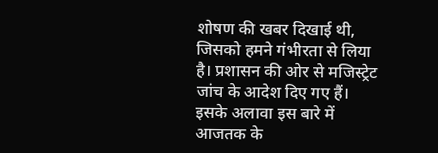शोषण की खबर दिखाई थी, जिसको हमने गंभीरता से लिया है। प्रशासन की ओर से मजिस्ट्रेट जांच के आदेश दिए गए हैं। इसके अलावा इस बारे में आजतक के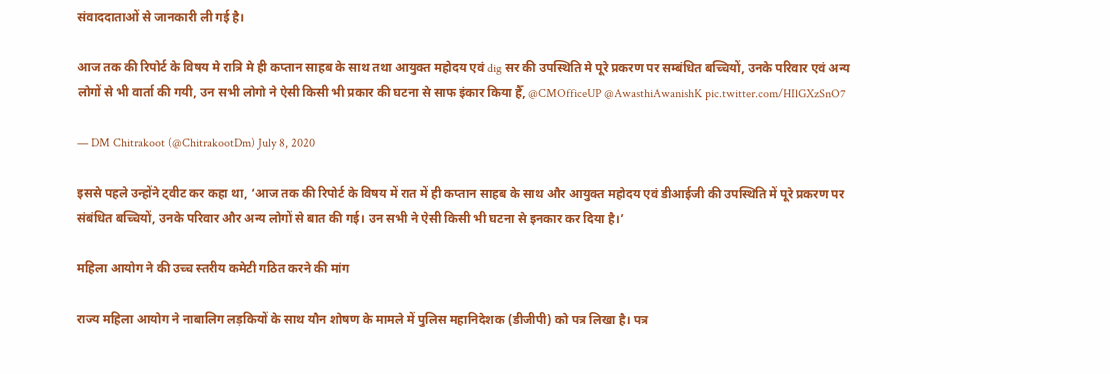संवाददाताओं से जानकारी ली गई है।

आज तक की रिपोर्ट के विषय मे रात्रि मे ही कप्तान साहब के साथ तथा आयुक्त महोदय एवं dig सर की उपस्थिति मे पूरे प्रकरण पर सम्बंधित बच्चियों, उनके परिवार एवं अन्य लोगों से भी वार्ता की गयी, उन सभी लोगो ने ऐसी किसी भी प्रकार की घटना से साफ इंकार किया हैँ, @CMOfficeUP @AwasthiAwanishK pic.twitter.com/HIlGXzSnO7

— DM Chitrakoot (@ChitrakootDm) July 8, 2020

इससे पहले उन्होंने ट्वीट कर कहा था, ‘आज तक की रिपोर्ट के विषय में रात में ही कप्तान साहब के साथ और आयुक्त महोदय एवं डीआईजी की उपस्थिति में पूरे प्रकरण पर संबंधित बच्चियों, उनके परिवार और अन्य लोगों से बात की गई। उन सभी ने ऐसी किसी भी घटना से इनकार कर दिया है।’

महिला आयोग ने की उच्च स्तरीय कमेटी गठित करने की मांग

राज्य महिला आयोग ने नाबालिग लड़कियों के साथ यौन शोषण के मामले में पुलिस महानिदेशक (डीजीपी) को पत्र लिखा है। पत्र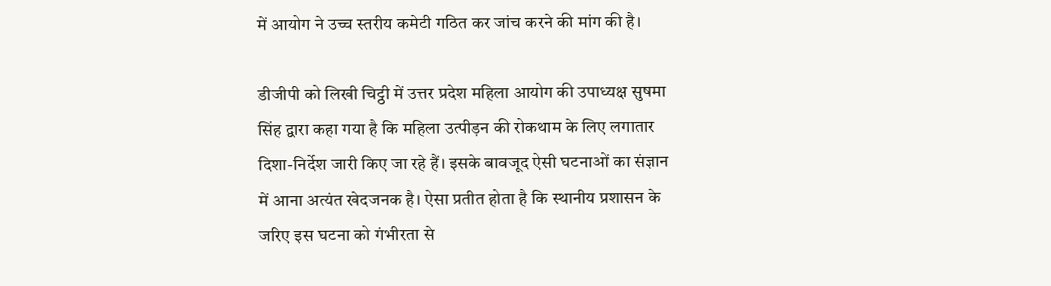में आयोग ने उच्च स्तरीय कमेटी गठित कर जांच करने की मांग की है।

डीजीपी को लिखी चिट्ठी में उत्तर प्रदेश महिला आयोग की उपाध्यक्ष सुषमा सिंह द्वारा कहा गया है कि महिला उत्पीड़न की रोकथाम के लिए लगातार दिशा-निर्देश जारी किए जा रहे हैं। इसके बावजूद ऐसी घटनाओं का संज्ञान में आना अत्यंत खेदजनक है। ऐसा प्रतीत होता है कि स्थानीय प्रशासन के जरिए इस घटना को गंभीरता से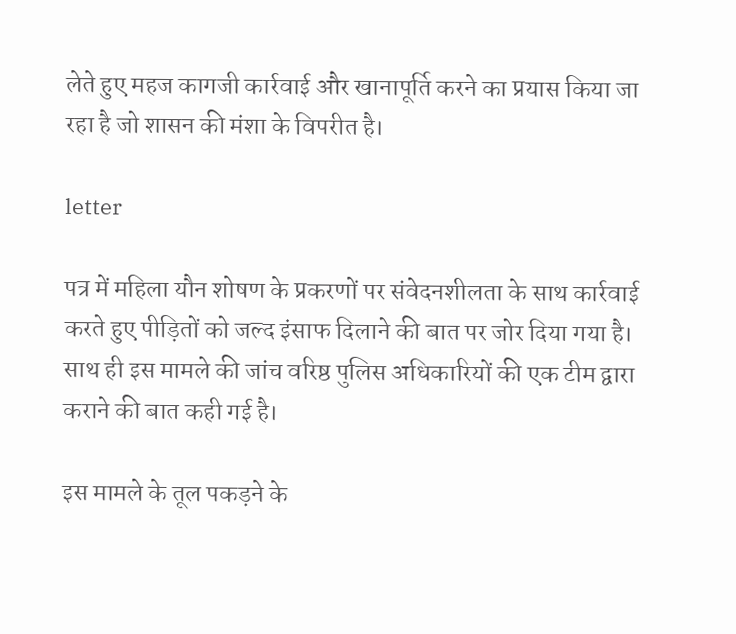लेते हुए महज कागजी कार्रवाई और खानापूर्ति करने का प्रयास किया जा रहा है जो शासन की मंशा के विपरीत है।

letter

पत्र में महिला यौन शोषण के प्रकरणों पर संवेदनशीलता के साथ कार्रवाई करते हुए पीड़ितों को जल्द इंसाफ दिलाने की बात पर जोर दिया गया है। साथ ही इस मामले की जांच वरिष्ठ पुलिस अधिकारियों की एक टीम द्वारा कराने की बात कही गई है।

इस मामले के तूल पकड़ने के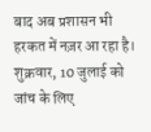बाद अब प्रशासन भी हरकत में नज़र आ रहा है। शुक्रवार, 10 जुलाई को जांच के लिए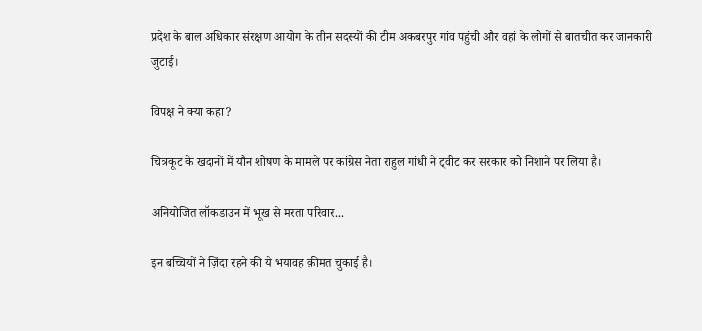प्रदेश के बाल अधिकार संरक्षण आयोग के तीन सदस्यों की टीम अकबरपुर गांव पहुंची और वहां के लोगों से बातचीत कर जानकारी जुटाई।

विपक्ष ने क्या कहा?

चित्रकूट के खदानों में यौन शोषण के मामले पर कांग्रेस नेता राहुल गांधी ने ट्वीट कर सरकार को निशाने पर लिया है।

अनियोजित लॉकडाउन में भूख से मरता परिवार...

इन बच्चियों ने ज़िंदा रहने की ये भयावह क़ीमत चुकाई है।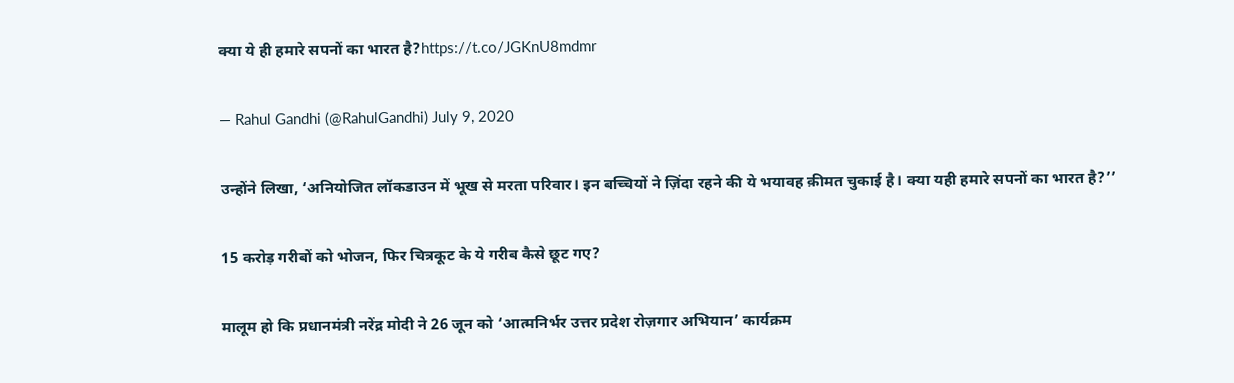क्या ये ही हमारे सपनों का भारत है?https://t.co/JGKnU8mdmr

— Rahul Gandhi (@RahulGandhi) July 9, 2020

उन्होंने लिखा, ‘अनियोजित लॉकडाउन में भूख से मरता परिवार। इन बच्चियों ने ज़िंदा रहने की ये भयावह क़ीमत चुकाई है। क्या यही हमारे सपनों का भारत है?’’

15 करोड़ गरीबों को भोजन, फिर चित्रकूट के ये गरीब कैसे छूट गए?

मालूम हो कि प्रधानमंत्री नरेंद्र मोदी ने 26 जून को ‘आत्मनिर्भर उत्तर प्रदेश रोज़गार अभियान’ कार्यक्रम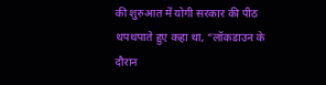की शुरुआत में योगी सरकार की पीठ थपथपाते हुए कहा था, “लॉकडाउन के दौरान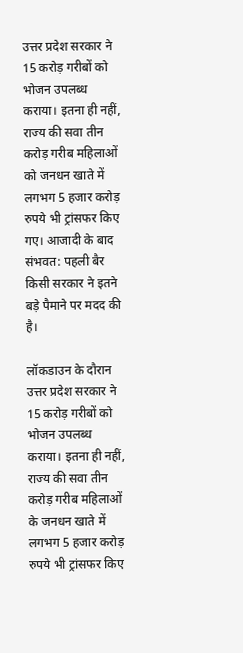उत्तर प्रदेश सरकार ने 15 करोड़ गरीबों को भोजन उपलब्ध कराया। इतना ही नहीं, राज्य की सवा तीन करोड़ गरीब महिलाओं को जनधन खाते में लगभग 5 हजार करोड़ रुपये भी ट्रांसफर किए गए। आजादी के बाद संभवत: पहली बैर किसी सरकार ने इतने बड़े पैमाने पर मदद की है।

लॉकडाउन के दौरान उत्तर प्रदेश सरकार ने 15 करोड़ गरीबों को भोजन उपलब्ध कराया। इतना ही नहीं, राज्य की सवा तीन करोड़ गरीब महिलाओं के जनधन खाते में लगभग 5 हजार करोड़ रुपये भी ट्रांसफर किए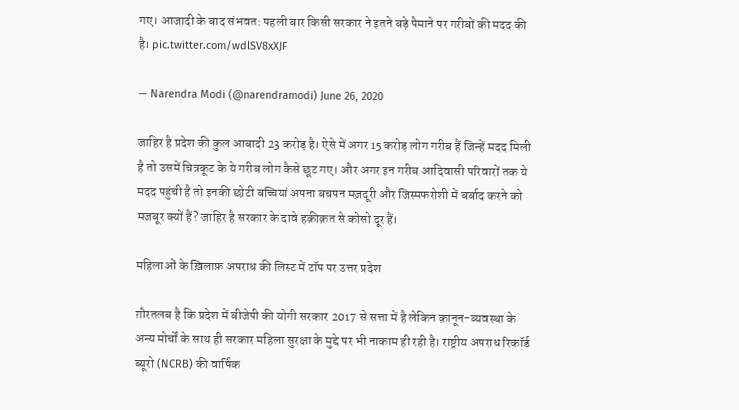गए। आजादी के बाद संभवत: पहली बार किसी सरकार ने इतने बड़े पैमाने पर गरीबों की मदद की है। pic.twitter.com/wdlSV8xXJF

— Narendra Modi (@narendramodi) June 26, 2020

जाहिर है प्रदेश की कुल आबादी 23 करोड़ है। ऐसे में अगर 15 करोड़ लोग गरीब हैं जिन्हें मदद मिली है तो उसमें चित्रकूट के ये गरीब लोग कैसे छूट गए। और अगर इन गरीब आदिवासी परिवारों तक ये मदद पहुंची है तो इनकी छोटी बच्चियां अपना बचपन मज़दूरी और जिस्मफरोशी में बर्बाद करने को मजबूर क्यों हैं? जाहिर है सरकार के दावे हक़ीक़त से कोसो दूर हैं।

महिलाओं के ख़िलाफ़ अपराध की लिस्ट में टॉप पर उत्तर प्रदेश

ग़ौरतलब है कि प्रदेश में बीजेपी की योगी सरकार 2017 से सत्ता में है लेकिन क़ानून-व्यवस्था के अन्य मोर्चों के साथ ही सरकार महिला सुरक्षा के मुद्दे पर भी नाकाम ही रही है। राष्ट्रीय अपराध रिकॉर्ड ब्यूरो (NCRB) की वार्षिक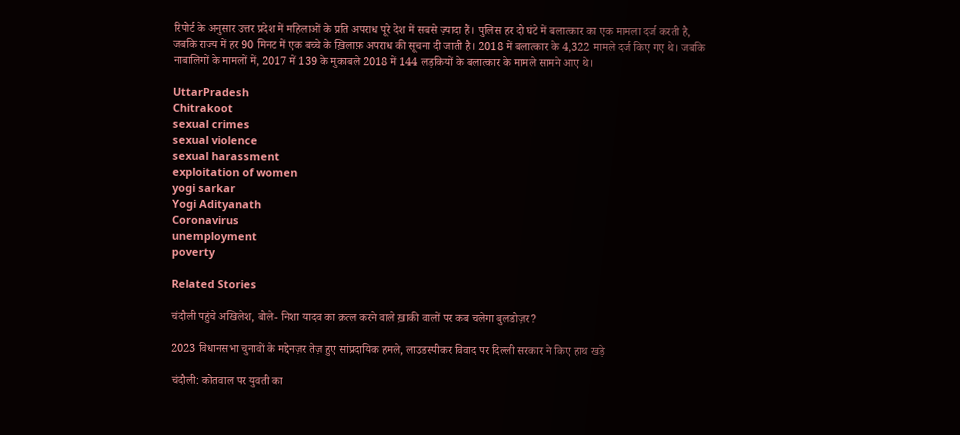रिपोर्ट के अनुसार उत्तर प्रदेश में महिलाओं के प्रति अपराध पूरे देश में सबसे ज़्यादा हैं। पुलिस हर दो घंटे में बलात्कार का एक मामला दर्ज करती है, जबकि राज्य में हर 90 मिनट में एक बच्चे के ख़िलाफ़ अपराध की सूचना दी जाती है। 2018 में बलात्कार के 4,322 मामले दर्ज किए गए थे। जबकि नाबालिगों के मामलों में, 2017 में 139 के मुकाबले 2018 में 144 लड़कियों के बलात्कार के मामले सामने आए थे।

UttarPradesh
Chitrakoot
sexual crimes
sexual violence
sexual harassment
exploitation of women
yogi sarkar
Yogi Adityanath
Coronavirus
unemployment
poverty

Related Stories

चंदौली पहुंचे अखिलेश, बोले- निशा यादव का क़त्ल करने वाले ख़ाकी वालों पर कब चलेगा बुलडोज़र?

2023 विधानसभा चुनावों के मद्देनज़र तेज़ हुए सांप्रदायिक हमले, लाउडस्पीकर विवाद पर दिल्ली सरकार ने किए हाथ खड़े

चंदौली: कोतवाल पर युवती का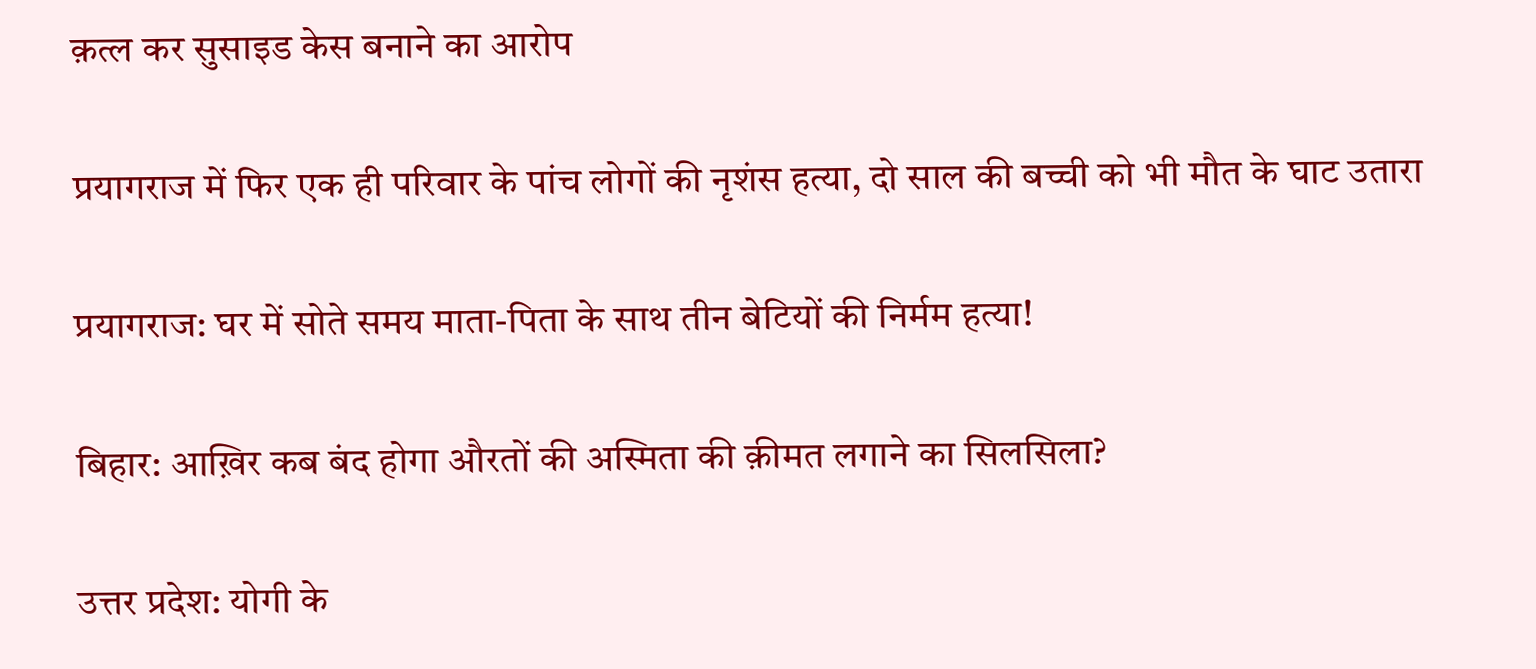क़त्ल कर सुसाइड केस बनाने का आरोप

प्रयागराज में फिर एक ही परिवार के पांच लोगों की नृशंस हत्या, दो साल की बच्ची को भी मौत के घाट उतारा

प्रयागराज: घर में सोते समय माता-पिता के साथ तीन बेटियों की निर्मम हत्या!

बिहार: आख़िर कब बंद होगा औरतों की अस्मिता की क़ीमत लगाने का सिलसिला?

उत्तर प्रदेश: योगी के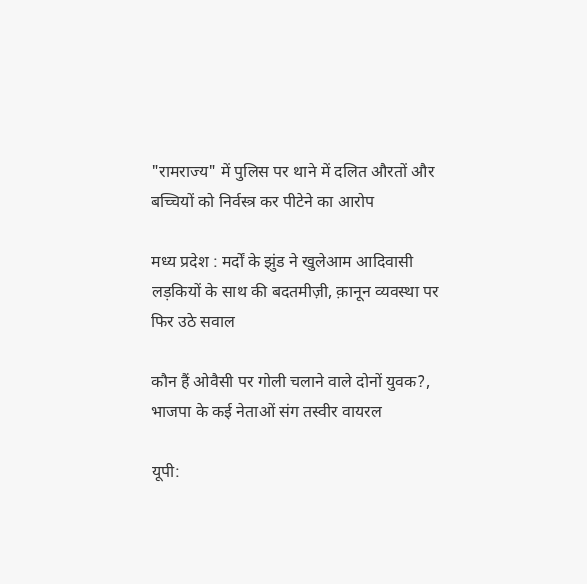"रामराज्य" में पुलिस पर थाने में दलित औरतों और बच्चियों को निर्वस्त्र कर पीटेने का आरोप

मध्य प्रदेश : मर्दों के झुंड ने खुलेआम आदिवासी लड़कियों के साथ की बदतमीज़ी, क़ानून व्यवस्था पर फिर उठे सवाल

कौन हैं ओवैसी पर गोली चलाने वाले दोनों युवक?, भाजपा के कई नेताओं संग तस्वीर वायरल

यूपी: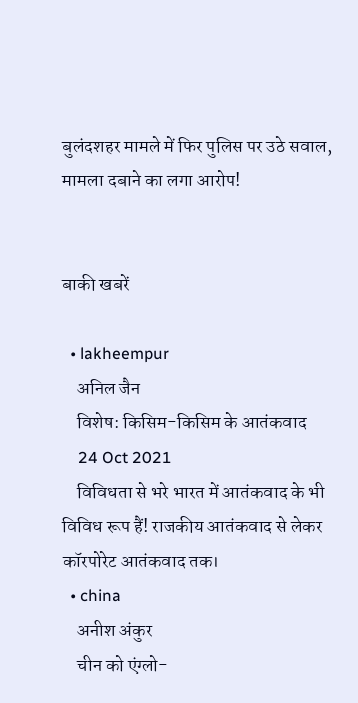बुलंदशहर मामले में फिर पुलिस पर उठे सवाल, मामला दबाने का लगा आरोप!


बाकी खबरें

  • lakheempur
    अनिल जैन
    विशेष: किसिम-किसिम के आतंकवाद
    24 Oct 2021
    विविधता से भरे भारत में आतंकवाद के भी विविध रूप हैं! राजकीय आतंकवाद से लेकर कॉरपोरेट आतंकवाद तक।
  • china
    अनीश अंकुर
    चीन को एंग्लो-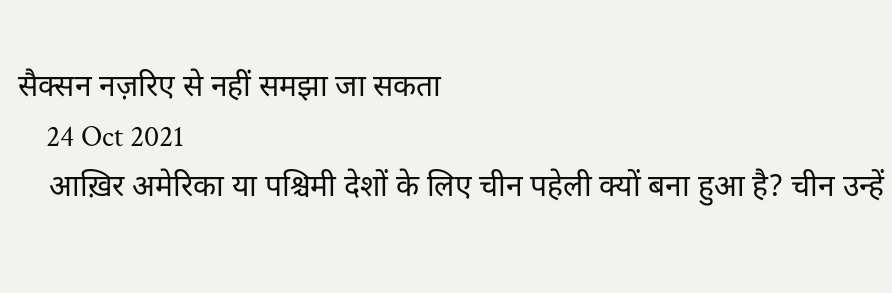सैक्सन नज़रिए से नहीं समझा जा सकता
    24 Oct 2021
    आख़िर अमेरिका या पश्चिमी देशों के लिए चीन पहेली क्यों बना हुआ है? चीन उन्हें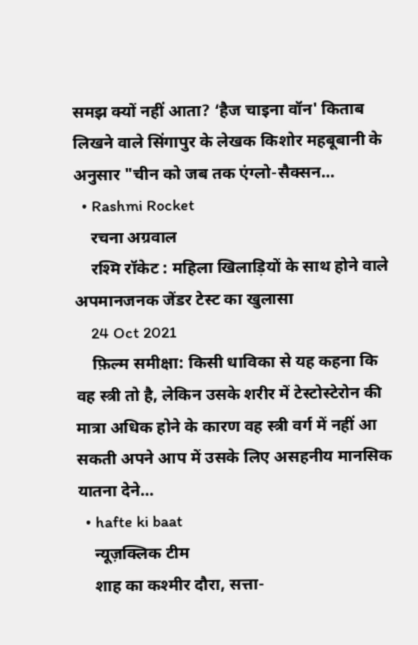समझ क्यों नहीं आता? ‘हैज चाइना वॉन' किताब लिखने वाले सिंगापुर के लेखक किशोर महबूबानी के अनुसार "चीन को जब तक एंग्लो-सैक्सन…
  • Rashmi Rocket
    रचना अग्रवाल
    रश्मि रॉकेट : महिला खिलाड़ियों के साथ होने वाले अपमानजनक जेंडर टेस्ट का खुलासा
    24 Oct 2021
    फ़िल्म समीक्षा: किसी धाविका से यह कहना कि वह स्त्री तो है, लेकिन उसके शरीर में टेस्टोस्टेरोन की मात्रा अधिक होने के कारण वह स्त्री वर्ग में नहीं आ सकती अपने आप में उसके लिए असहनीय मानसिक यातना देने…
  • hafte ki baat
    न्यूज़क्लिक टीम
    शाह का कश्मीर दौरा, सत्ता-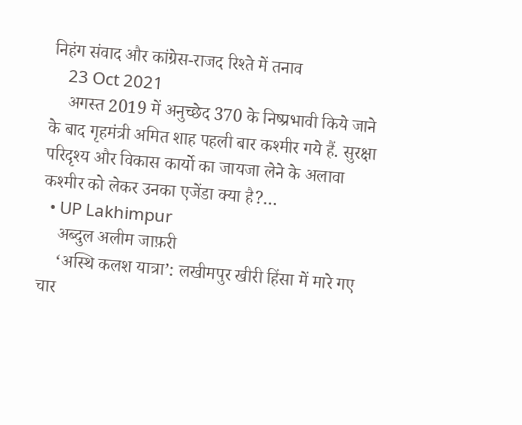निहंग संवाद और कांग्रेस-राजद रिश्ते में तनाव
    23 Oct 2021
    अगस्त 2019 में अनुच्छेद 370 के निष्प्रभावी किये जाने के बाद गृहमंत्री अमित शाह पहली बार कश्मीर गये हैं. सुरक्षा परिदृश्य और विकास कार्यो का जायजा लेने के अलावा कश्मीर को लेकर उनका एजेंडा क्या है?…
  • UP Lakhimpur
    अब्दुल अलीम जाफ़री
    ‘अस्थि कलश यात्रा’: लखीमपुर खीरी हिंसा में मारे गए चार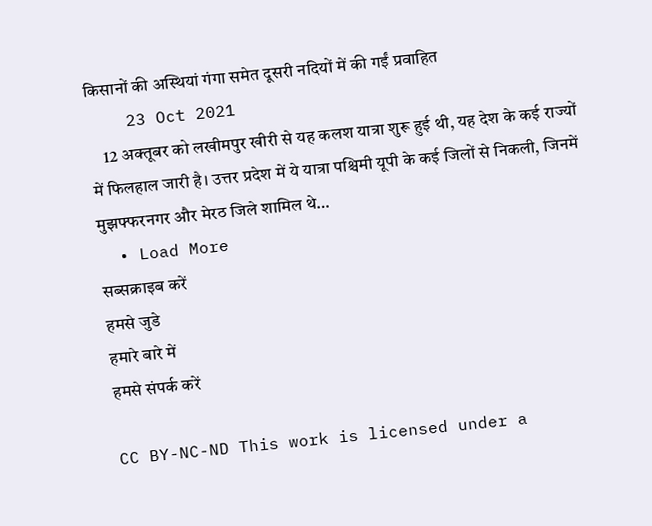किसानों की अस्थियां गंगा समेत दूसरी नदियों में की गईं प्रवाहित
    23 Oct 2021
    12 अक्तूबर को लखीमपुर खीरी से यह कलश यात्रा शुरू हुई थी, यह देश के कई राज्यों में फिलहाल जारी है। उत्तर प्रदेश में ये यात्रा पश्चिमी यूपी के कई जिलों से निकली, जिनमें मुझफ्फरनगर और मेरठ जिले शामिल थे…
  • Load More
सब्सक्राइब करें
हमसे जुडे
हमारे बारे में
हमसे संपर्क करें

CC BY-NC-ND This work is licensed under a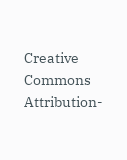Creative Commons Attribution-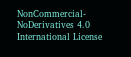NonCommercial-NoDerivatives 4.0 International License